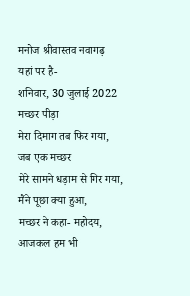मनोज श्रीवास्तव नवागढ़
यहां पर है-
शनिवार, 30 जुलाई 2022
मच्छर पीड़ा
मेरा दिमाग तब फिर गया,
जब एक मच्छर
मेरे सामने धड़ाम से गिर गया,
मैंने पूछा क्या हुआ,
मच्छर ने कहा- महोदय,
आजकल हम भी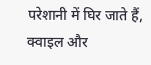परेशानी में घिर जाते हैं,
क्वाइल और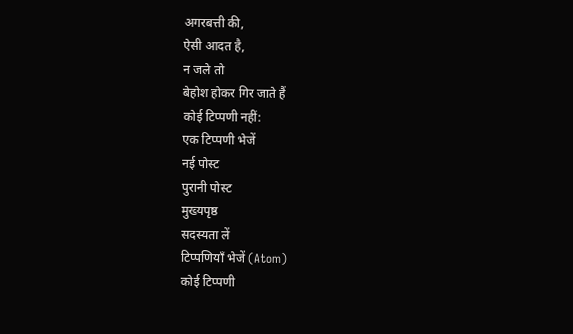अगरबत्ती की,
ऐसी आदत है,
न जले तो
बेहोश होकर गिर जाते हैं
कोई टिप्पणी नहीं:
एक टिप्पणी भेजें
नई पोस्ट
पुरानी पोस्ट
मुख्यपृष्ठ
सदस्यता लें
टिप्पणियाँ भेजें (Atom)
कोई टिप्पणी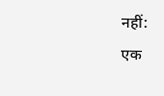नहीं:
एक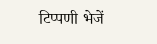टिप्पणी भेजें